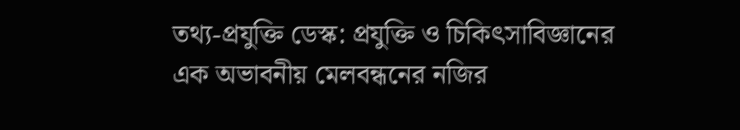তথ্য-প্রযুক্তি ডেস্ক: প্রযুক্তি ও চিকিৎসাবিজ্ঞানের এক অভাবনীয় মেলবন্ধনের নজির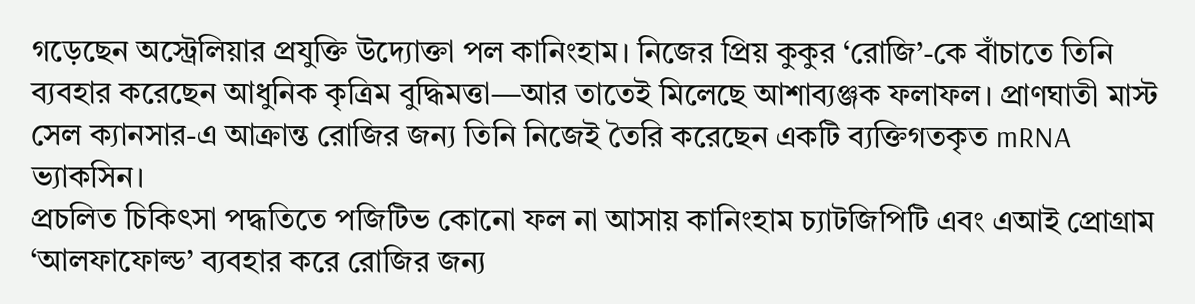গড়েছেন অস্ট্রেলিয়ার প্রযুক্তি উদ্যোক্তা পল কানিংহাম। নিজের প্রিয় কুকুর ‘রোজি’-কে বাঁচাতে তিনি ব্যবহার করেছেন আধুনিক কৃত্রিম বুদ্ধিমত্তা—আর তাতেই মিলেছে আশাব্যঞ্জক ফলাফল। প্রাণঘাতী মাস্ট সেল ক্যানসার-এ আক্রান্ত রোজির জন্য তিনি নিজেই তৈরি করেছেন একটি ব্যক্তিগতকৃত mRNA ভ্যাকসিন।
প্রচলিত চিকিৎসা পদ্ধতিতে পজিটিভ কোনো ফল না আসায় কানিংহাম চ্যাটজিপিটি এবং এআই প্রোগ্রাম ‘আলফাফোল্ড’ ব্যবহার করে রোজির জন্য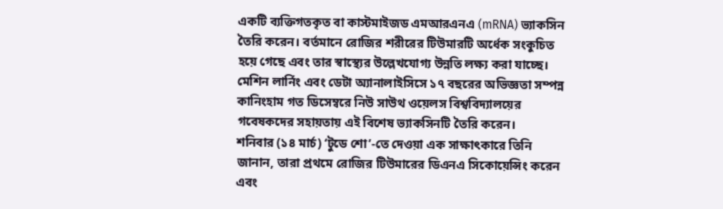একটি ব্যক্তিগতকৃত বা কাস্টমাইজড এমআরএনএ (mRNA) ভ্যাকসিন তৈরি করেন। বর্তমানে রোজির শরীরের টিউমারটি অর্ধেক সংকুচিত হয়ে গেছে এবং তার স্বাস্থ্যের উল্লেখযোগ্য উন্নতি লক্ষ্য করা যাচ্ছে।
মেশিন লার্নিং এবং ডেটা অ্যানালাইসিসে ১৭ বছরের অভিজ্ঞতা সম্পন্ন কানিংহাম গত ডিসেম্বরে নিউ সাউথ ওয়েলস বিশ্ববিদ্যালয়ের গবেষকদের সহায়তায় এই বিশেষ ভ্যাকসিনটি তৈরি করেন।
শনিবার (১৪ মার্চ) ‘টুডে শো’-তে দেওয়া এক সাক্ষাৎকারে তিনি জানান, তারা প্রথমে রোজির টিউমারের ডিএনএ সিকোয়েন্সিং করেন এবং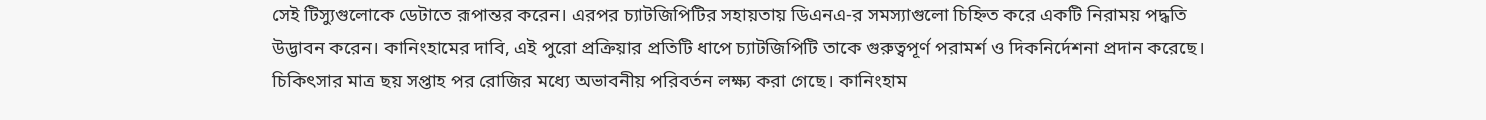সেই টিস্যুগুলোকে ডেটাতে রূপান্তর করেন। এরপর চ্যাটজিপিটির সহায়তায় ডিএনএ-র সমস্যাগুলো চিহ্নিত করে একটি নিরাময় পদ্ধতি উদ্ভাবন করেন। কানিংহামের দাবি, এই পুরো প্রক্রিয়ার প্রতিটি ধাপে চ্যাটজিপিটি তাকে গুরুত্বপূর্ণ পরামর্শ ও দিকনির্দেশনা প্রদান করেছে।
চিকিৎসার মাত্র ছয় সপ্তাহ পর রোজির মধ্যে অভাবনীয় পরিবর্তন লক্ষ্য করা গেছে। কানিংহাম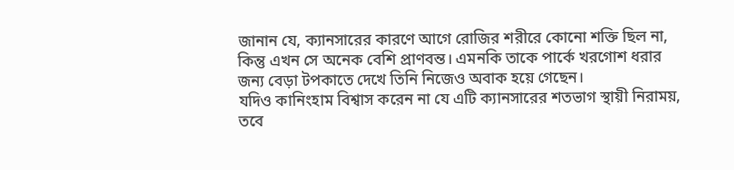জানান যে, ক্যানসারের কারণে আগে রোজির শরীরে কোনো শক্তি ছিল না, কিন্তু এখন সে অনেক বেশি প্রাণবন্ত। এমনকি তাকে পার্কে খরগোশ ধরার জন্য বেড়া টপকাতে দেখে তিনি নিজেও অবাক হয়ে গেছেন।
যদিও কানিংহাম বিশ্বাস করেন না যে এটি ক্যানসারের শতভাগ স্থায়ী নিরাময়, তবে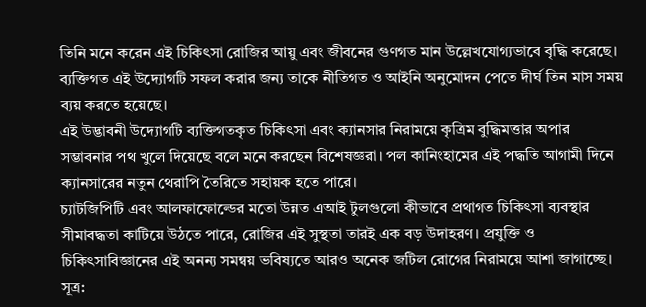তিনি মনে করেন এই চিকিৎসা রোজির আয়ু এবং জীবনের গুণগত মান উল্লেখযোগ্যভাবে বৃদ্ধি করেছে। ব্যক্তিগত এই উদ্যোগটি সফল করার জন্য তাকে নীতিগত ও আইনি অনুমোদন পেতে দীর্ঘ তিন মাস সময় ব্যয় করতে হয়েছে।
এই উদ্ভাবনী উদ্যোগটি ব্যক্তিগতকৃত চিকিৎসা এবং ক্যানসার নিরাময়ে কৃত্রিম বুদ্ধিমত্তার অপার সম্ভাবনার পথ খুলে দিয়েছে বলে মনে করছেন বিশেষজ্ঞরা। পল কানিংহামের এই পদ্ধতি আগামী দিনে ক্যানসারের নতুন থেরাপি তৈরিতে সহায়ক হতে পারে।
চ্যাটজিপিটি এবং আলফাফোল্ডের মতো উন্নত এআই টুলগুলো কীভাবে প্রথাগত চিকিৎসা ব্যবস্থার সীমাবদ্ধতা কাটিয়ে উঠতে পারে, রোজির এই সুস্থতা তারই এক বড় উদাহরণ। প্রযুক্তি ও চিকিৎসাবিজ্ঞানের এই অনন্য সমন্বয় ভবিষ্যতে আরও অনেক জটিল রোগের নিরাময়ে আশা জাগাচ্ছে।
সূত্র: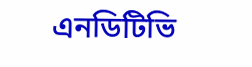এনডিটিভি